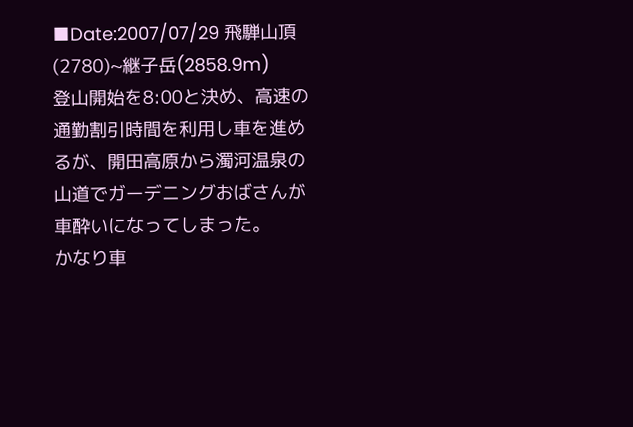■Date:2007/07/29 飛騨山頂(2780)~継子岳(2858.9m)
登山開始を8:00と決め、高速の通勤割引時間を利用し車を進めるが、開田高原から濁河温泉の山道でガーデニングおばさんが車酔いになってしまった。
かなり車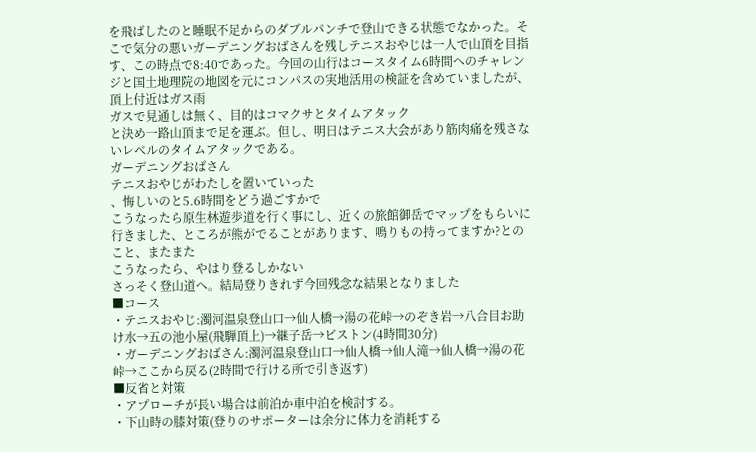を飛ばしたのと睡眠不足からのダブルパンチで登山できる状態でなかった。そこで気分の悪いガーデニングおばさんを残しテニスおやじは一人で山頂を目指す、この時点で8:40であった。今回の山行はコースタイム6時間へのチャレンジと国土地理院の地図を元にコンパスの実地活用の検証を含めていましたが、頂上付近はガス雨
ガスで見通しは無く、目的はコマクサとタイムアタック
と決め一路山頂まで足を運ぶ。但し、明日はテニス大会があり筋肉痛を残さないレベルのタイムアタックである。
ガーデニングおばさん
テニスおやじがわたしを置いていった
、悔しいのと5.6時間をどう過ごすかで
こうなったら原生林遊歩道を行く事にし、近くの旅館御岳でマップをもらいに行きました、ところが熊がでることがあります、鳴りもの持ってますか?とのこと、またまた
こうなったら、やはり登るしかない
さっそく登山道へ。結局登りきれず今回残念な結果となりました
■コース
・テニスおやじ:濁河温泉登山口→仙人橋→湯の花峠→のぞき岩→八合目お助け水→五の池小屋(飛騨頂上)→継子岳→ピストン(4時間30分)
・ガーデニングおばさん:濁河温泉登山口→仙人橋→仙人滝→仙人橋→湯の花峠→ここから戻る(2時間で行ける所で引き返す)
■反省と対策
・アプローチが長い場合は前泊か車中泊を検討する。
・下山時の膝対策(登りのサポーターは余分に体力を消耗する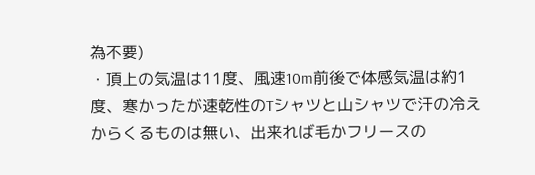為不要)
・頂上の気温は11度、風速10m前後で体感気温は約1度、寒かったが速乾性のTシャツと山シャツで汗の冷えからくるものは無い、出来れば毛かフリースの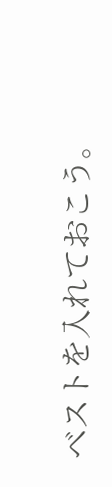ベストを入れておこう。